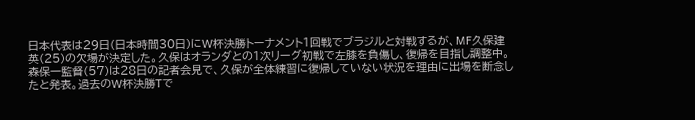日本代表は29日(日本時間30日)にW杯決勝トーナメント1回戦でブラジルと対戦するが、MF久保建英(25)の欠場が決定した。久保はオランダとの1次リーグ初戦で左膝を負傷し、復帰を目指し調整中。森保一監督(57)は28日の記者会見で、久保が全体練習に復帰していない状況を理由に出場を断念したと発表。過去のW杯決勝Tで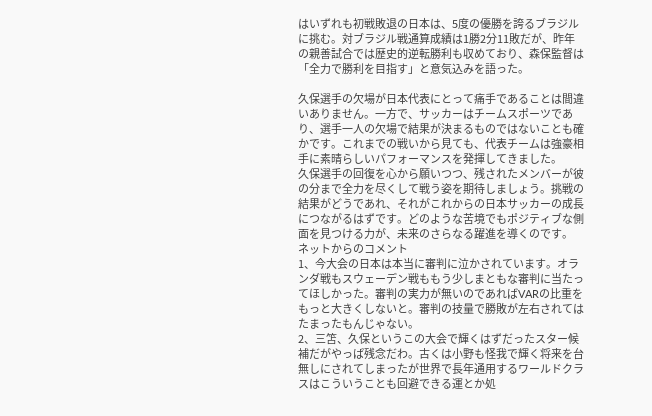はいずれも初戦敗退の日本は、5度の優勝を誇るブラジルに挑む。対ブラジル戦通算成績は1勝2分11敗だが、昨年の親善試合では歴史的逆転勝利も収めており、森保監督は「全力で勝利を目指す」と意気込みを語った。

久保選手の欠場が日本代表にとって痛手であることは間違いありません。一方で、サッカーはチームスポーツであり、選手一人の欠場で結果が決まるものではないことも確かです。これまでの戦いから見ても、代表チームは強豪相手に素晴らしいパフォーマンスを発揮してきました。
久保選手の回復を心から願いつつ、残されたメンバーが彼の分まで全力を尽くして戦う姿を期待しましょう。挑戦の結果がどうであれ、それがこれからの日本サッカーの成長につながるはずです。どのような苦境でもポジティブな側面を見つける力が、未来のさらなる躍進を導くのです。
ネットからのコメント
1、今大会の日本は本当に審判に泣かされています。オランダ戦もスウェーデン戦ももう少しまともな審判に当たってほしかった。審判の実力が無いのであればVARの比重をもっと大きくしないと。審判の技量で勝敗が左右されてはたまったもんじゃない。
2、三笘、久保というこの大会で輝くはずだったスター候補だがやっぱ残念だわ。古くは小野も怪我で輝く将来を台無しにされてしまったが世界で長年通用するワールドクラスはこういうことも回避できる運とか処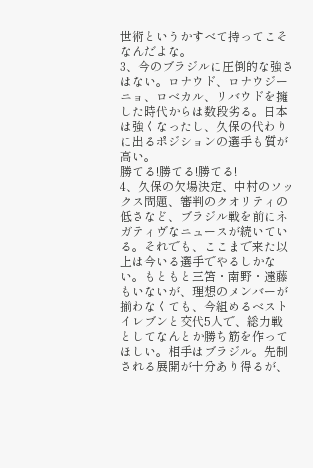世術というかすべて持ってこそなんだよな。
3、今のブラジルに圧倒的な強さはない。ロナウド、ロナウジーニョ、ロベカル、リバウドを擁した時代からは数段劣る。日本は強くなったし、久保の代わりに出るポジションの選手も質が高い。
勝てる!勝てる!勝てる!
4、久保の欠場決定、中村のソックス問題、審判のクオリティの低さなど、ブラジル戦を前にネガティヴなニュースが続いている。それでも、ここまで来た以上は今いる選手でやるしかない。もともと三笘・南野・遠藤もいないが、理想のメンバーが揃わなくても、今組めるベストイレブンと交代5人で、総力戦としてなんとか勝ち筋を作ってほしい。相手はブラジル。先制される展開が十分あり得るが、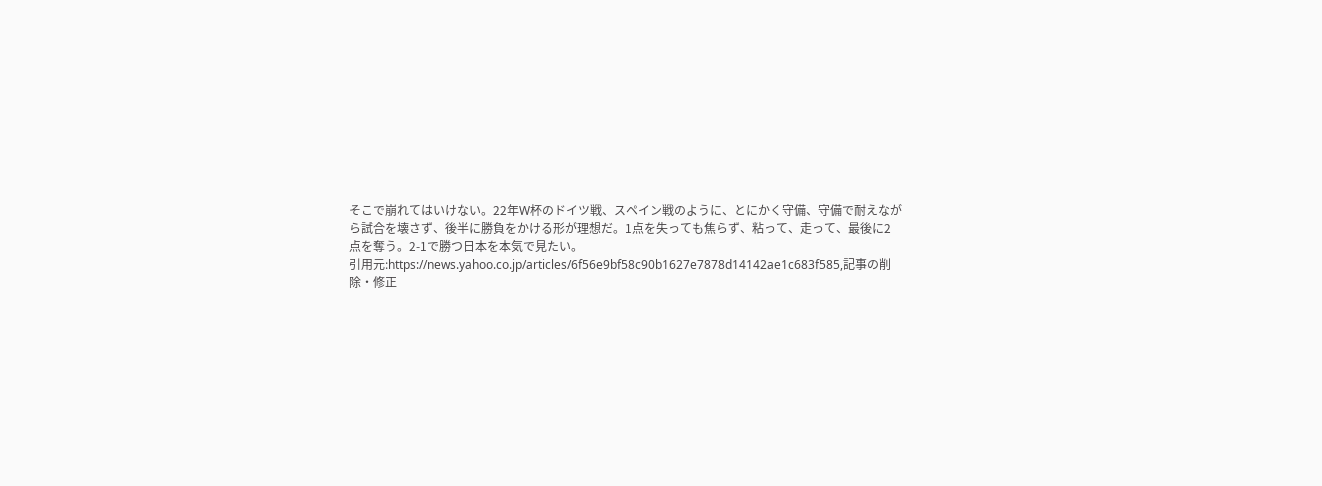そこで崩れてはいけない。22年W杯のドイツ戦、スペイン戦のように、とにかく守備、守備で耐えながら試合を壊さず、後半に勝負をかける形が理想だ。1点を失っても焦らず、粘って、走って、最後に2点を奪う。2-1で勝つ日本を本気で見たい。
引用元:https://news.yahoo.co.jp/articles/6f56e9bf58c90b1627e7878d14142ae1c683f585,記事の削除・修正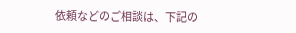依頼などのご相談は、下記の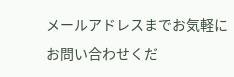メールアドレスまでお気軽にお問い合わせくだ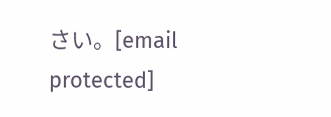さい。[email protected]